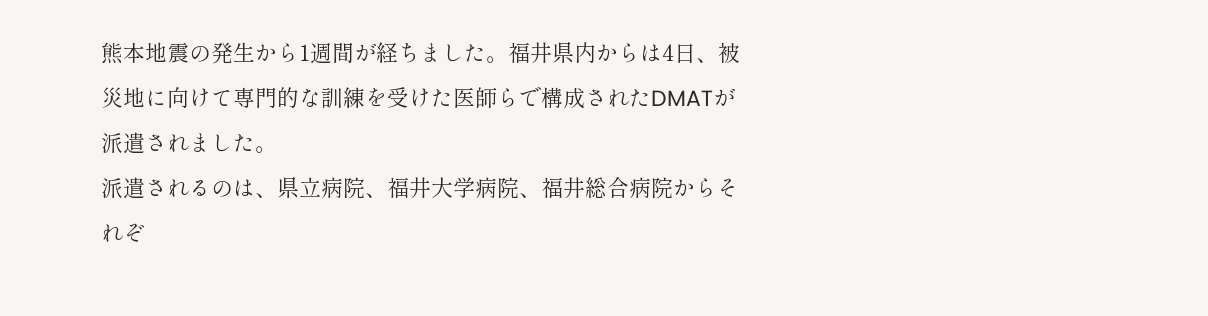熊本地震の発生から1週間が経ちました。福井県内からは4日、被災地に向けて専門的な訓練を受けた医師らで構成されたDMATが派遣されました。
派遣されるのは、県立病院、福井大学病院、福井総合病院からそれぞ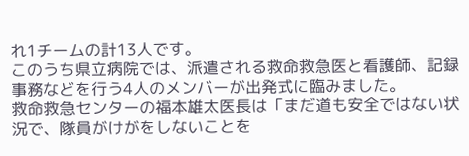れ1チームの計13人です。
このうち県立病院では、派遣される救命救急医と看護師、記録事務などを行う4人のメンバーが出発式に臨みました。
救命救急センターの福本雄太医長は「まだ道も安全ではない状況で、隊員がけがをしないことを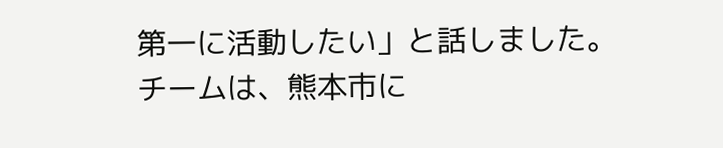第一に活動したい」と話しました。
チームは、熊本市に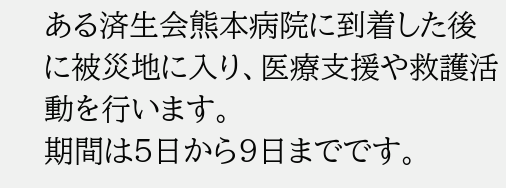ある済生会熊本病院に到着した後に被災地に入り、医療支援や救護活動を行います。
期間は5日から9日までです。